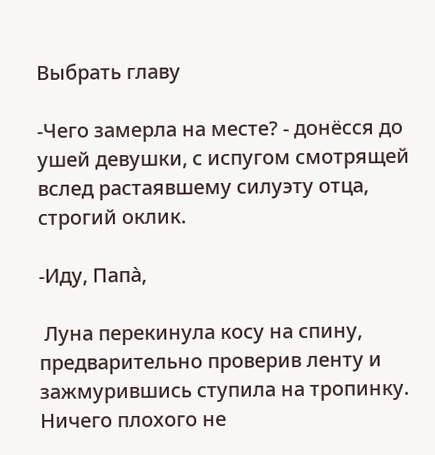Выбрать главу

-Чего замерла на месте? - донёсся до ушей девушки, с испугом смотрящей вслед растаявшему силуэту отца, строгий оклик.

-Иду, Папà,

 Луна перекинула косу на спину, предварительно проверив ленту и зажмурившись ступила на тропинку. Ничего плохого не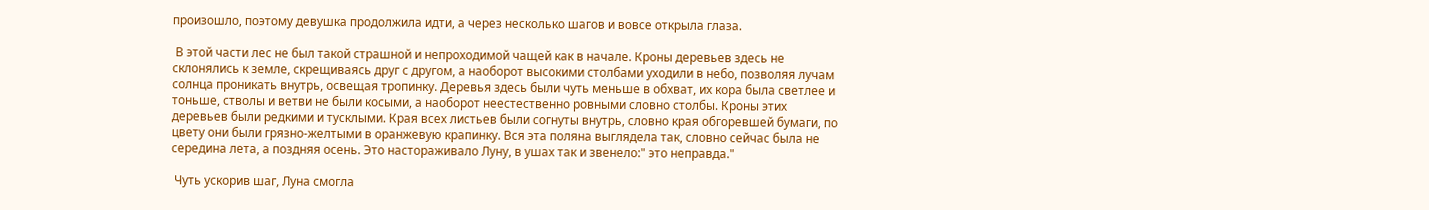произошло, поэтому девушка продолжила идти, а через несколько шагов и вовсе открыла глаза.

 В этой части лес не был такой страшной и непроходимой чащей как в начале. Кроны деревьев здесь не склонялись к земле, скрещиваясь друг с другом, а наоборот высокими столбами уходили в небо, позволяя лучам солнца проникать внутрь, освещая тропинку. Деревья здесь были чуть меньше в обхват, их кора была светлее и тоньше, стволы и ветви не были косыми, а наоборот неестественно ровными словно столбы. Кроны этих деревьев были редкими и тусклыми. Края всех листьев были согнуты внутрь, словно края обгоревшей бумаги, по цвету они были грязно-желтыми в оранжевую крапинку. Вся эта поляна выглядела так, словно сейчас была не середина лета, а поздняя осень. Это настораживало Луну, в ушах так и звенело:" это неправда."

 Чуть ускорив шаг, Луна смогла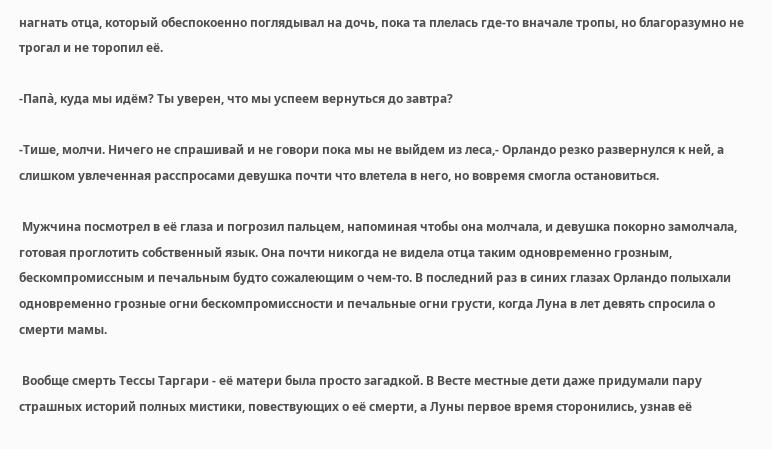нагнать отца, который обеспокоенно поглядывал на дочь, пока та плелась где-то вначале тропы, но благоразумно не трогал и не торопил её.

-Папà, куда мы идём? Ты уверен, что мы успеем вернуться до завтра?

-Тише, молчи. Ничего не спрашивай и не говори пока мы не выйдем из леса,- Орландо резко развернулся к ней, а слишком увлеченная расспросами девушка почти что влетела в него, но вовремя смогла остановиться.

 Мужчина посмотрел в её глаза и погрозил пальцем, напоминая чтобы она молчала, и девушка покорно замолчала, готовая проглотить собственный язык. Она почти никогда не видела отца таким одновременно грозным, бескомпромиссным и печальным будто сожалеющим о чем-то. В последний раз в синих глазах Орландо полыхали одновременно грозные огни бескомпромиссности и печальные огни грусти, когда Луна в лет девять спросила о смерти мамы.

 Вообще смерть Тессы Таргари - её матери была просто загадкой. В Весте местные дети даже придумали пару страшных историй полных мистики, повествующих о её смерти, а Луны первое время сторонились, узнав её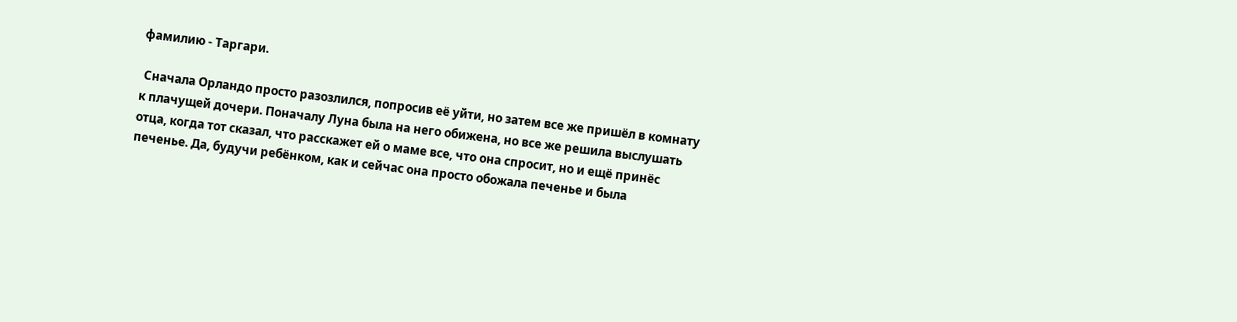фамилию - Таргари.

 Сначала Орландо просто разозлился, попросив её уйти, но затем все же пришёл в комнату к плачущей дочери. Поначалу Луна была на него обижена, но все же решила выслушать отца, когда тот сказал, что расскажет ей о маме все, что она спросит, но и ещё принёс печенье. Да, будучи ребёнком, как и сейчас она просто обожала печенье и была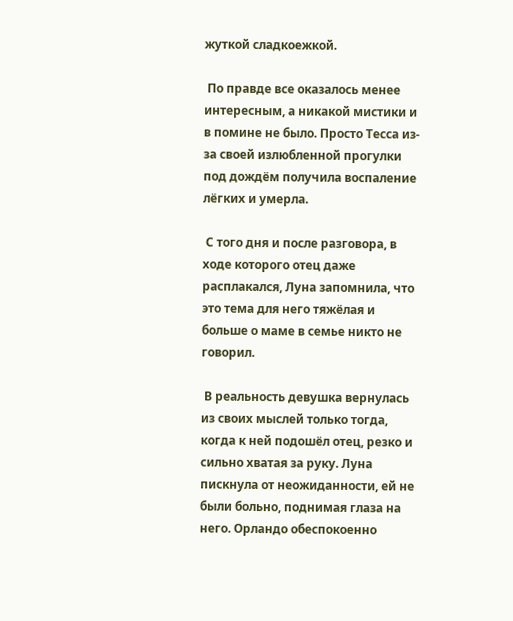жуткой сладкоежкой.

 По правде все оказалось менее интересным, а никакой мистики и в помине не было. Просто Тесса из-за своей излюбленной прогулки под дождём получила воспаление лёгких и умерла.

 С того дня и после разговора, в ходе которого отец даже расплакался, Луна запомнила, что это тема для него тяжёлая и больше о маме в семье никто не говорил.

 В реальность девушка вернулась из своих мыслей только тогда, когда к ней подошёл отец, резко и сильно хватая за руку. Луна пискнула от неожиданности, ей не были больно, поднимая глаза на него. Орландо обеспокоенно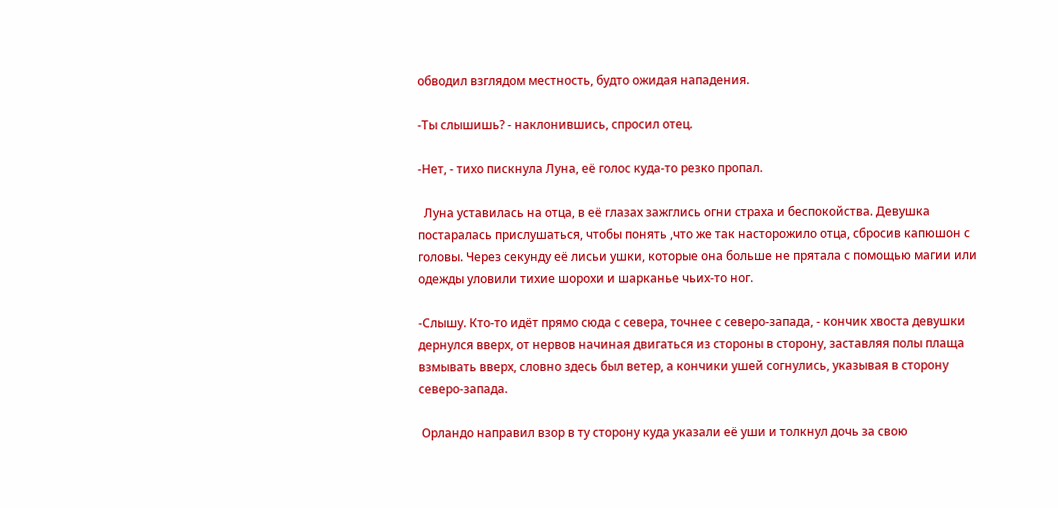обводил взглядом местность, будто ожидая нападения.

-Ты слышишь? - наклонившись, спросил отец.

-Нет, - тихо пискнула Луна, её голос куда-то резко пропал.

  Луна уставилась на отца, в её глазах зажглись огни страха и беспокойства. Девушка постаралась прислушаться, чтобы понять ,что же так насторожило отца, сбросив капюшон с головы. Через секунду её лисьи ушки, которые она больше не прятала с помощью магии или одежды уловили тихие шорохи и шарканье чьих-то ног.

-Слышу. Кто-то идёт прямо сюда с севера, точнее с северо-запада, - кончик хвоста девушки дернулся вверх, от нервов начиная двигаться из стороны в сторону, заставляя полы плаща взмывать вверх, словно здесь был ветер, а кончики ушей согнулись, указывая в сторону северо-запада.

 Орландо направил взор в ту сторону куда указали её уши и толкнул дочь за свою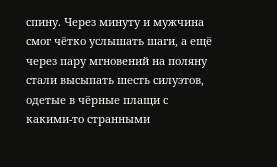спину. Через минуту и мужчина смог чётко услышать шаги, а ещё через пару мгновений на поляну стали высыпать шесть силуэтов, одетые в чёрные плащи с какими-то странными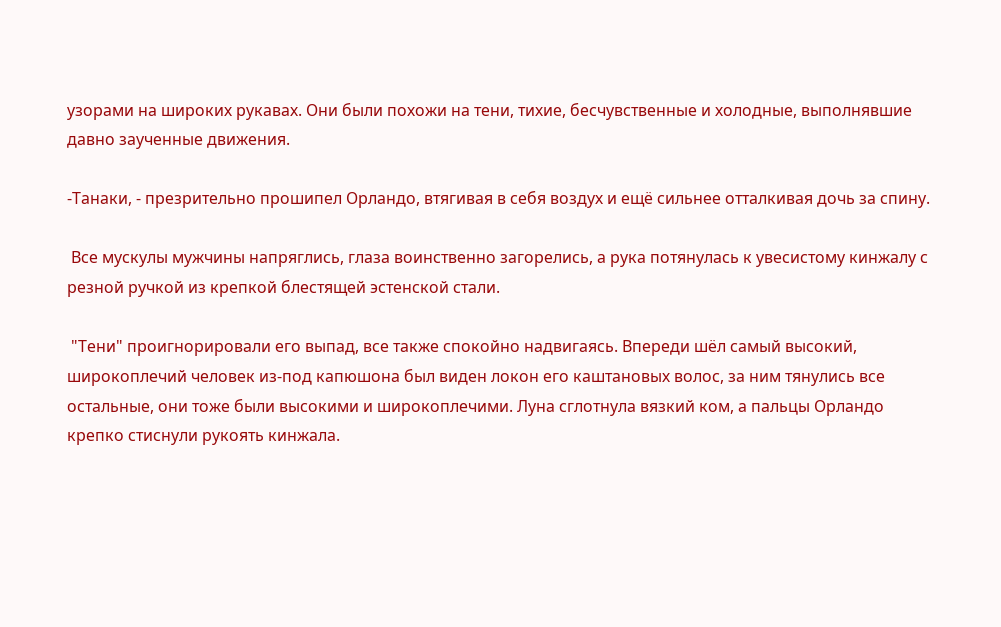узорами на широких рукавах. Они были похожи на тени, тихие, бесчувственные и холодные, выполнявшие давно заученные движения.

-Танаки, - презрительно прошипел Орландо, втягивая в себя воздух и ещё сильнее отталкивая дочь за спину.

 Все мускулы мужчины напряглись, глаза воинственно загорелись, а рука потянулась к увесистому кинжалу с резной ручкой из крепкой блестящей эстенской стали.

 "Тени" проигнорировали его выпад, все также спокойно надвигаясь. Впереди шёл самый высокий, широкоплечий человек из-под капюшона был виден локон его каштановых волос, за ним тянулись все остальные, они тоже были высокими и широкоплечими. Луна сглотнула вязкий ком, а пальцы Орландо крепко стиснули рукоять кинжала.